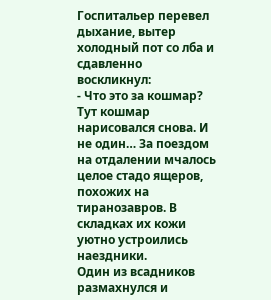Госпитальер перевел дыхание, вытер холодный пот со лба и сдавленно воскликнул:
- Что это за кошмар?
Тут кошмар нарисовался снова. И не один… За поездом на отдалении мчалось целое стадо ящеров, похожих на тиранозавров. В складках их кожи уютно устроились наездники.
Один из всадников размахнулся и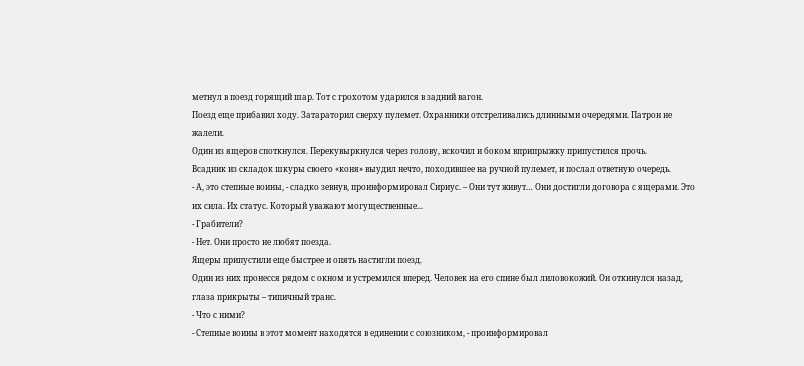метнул в поезд горящий шар. Тот с грохотом ударился в задний вагон.
Поезд еще прибавил ходу. Затараторил сверху пулемет. Охранники отстреливались длинными очередями. Патрон не жалели.
Один из ящеров споткнулся. Перекувыркнулся через голову, вскочил и боком вприпрыжку припустился прочь.
Всадник из складок шкуры своего «коня» выудил нечто, походившее на ручной пулемет, и послал ответную очередь.
- А, это степные воины, - сладко зевнув, проинформировал Сириус. – Они тут живут… Они достигли договора с ящерами. Это их сила. Их статус. Который уважают могущественные...
- Грабители?
- Нет. Они просто не любят поезда.
Ящеры припустили еще быстрее и опять настигли поезд.
Один из них пронесся рядом с окном и устремился вперед. Человек на его спине был лиловокожий. Он откинулся назад, глаза прикрыты – типичный транс.
- Что с ними?
- Степные воины в этот момент находятся в единении с союзником, - проинформировал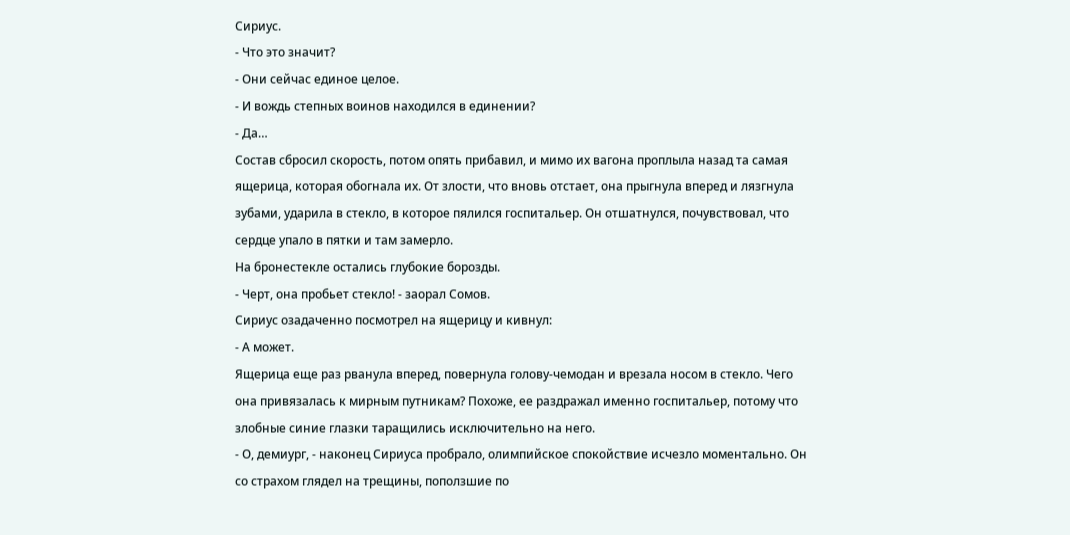Сириус.
- Что это значит?
- Они сейчас единое целое.
- И вождь степных воинов находился в единении?
- Да…
Состав сбросил скорость, потом опять прибавил, и мимо их вагона проплыла назад та самая ящерица, которая обогнала их. От злости, что вновь отстает, она прыгнула вперед и лязгнула зубами, ударила в стекло, в которое пялился госпитальер. Он отшатнулся, почувствовал, что сердце упало в пятки и там замерло.
На бронестекле остались глубокие борозды.
- Черт, она пробьет стекло! - заорал Сомов.
Сириус озадаченно посмотрел на ящерицу и кивнул:
- А может.
Ящерица еще раз рванула вперед, повернула голову-чемодан и врезала носом в стекло. Чего она привязалась к мирным путникам? Похоже, ее раздражал именно госпитальер, потому что злобные синие глазки таращились исключительно на него.
- О, демиург, - наконец Сириуса пробрало, олимпийское спокойствие исчезло моментально. Он со страхом глядел на трещины, поползшие по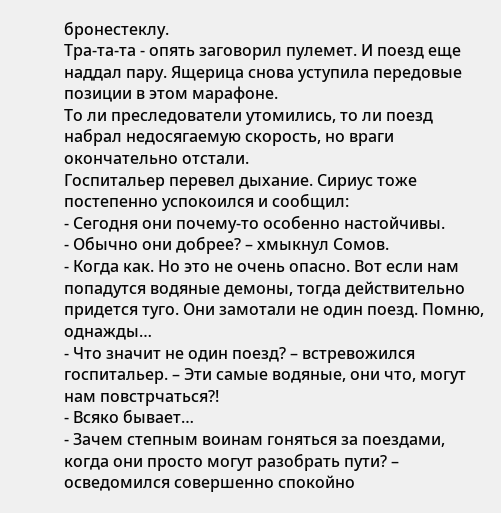бронестеклу.
Тра-та-та - опять заговорил пулемет. И поезд еще наддал пару. Ящерица снова уступила передовые позиции в этом марафоне.
То ли преследователи утомились, то ли поезд набрал недосягаемую скорость, но враги окончательно отстали.
Госпитальер перевел дыхание. Сириус тоже постепенно успокоился и сообщил:
- Сегодня они почему-то особенно настойчивы.
- Обычно они добрее? – хмыкнул Сомов.
- Когда как. Но это не очень опасно. Вот если нам попадутся водяные демоны, тогда действительно придется туго. Они замотали не один поезд. Помню, однажды…
- Что значит не один поезд? – встревожился госпитальер. – Эти самые водяные, они что, могут нам повстрчаться?!
- Всяко бывает…
- Зачем степным воинам гоняться за поездами, когда они просто могут разобрать пути? – осведомился совершенно спокойно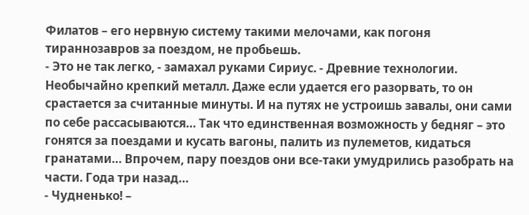Филатов – его нервную систему такими мелочами, как погоня тираннозавров за поездом, не пробьешь.
- Это не так легко, - замахал руками Сириус. - Древние технологии. Необычайно крепкий металл. Даже если удается его разорвать, то он срастается за считанные минуты. И на путях не устроишь завалы, они сами по себе рассасываются… Так что единственная возможность у бедняг – это гонятся за поездами и кусать вагоны, палить из пулеметов, кидаться гранатами… Впрочем, пару поездов они все-таки умудрились разобрать на части. Года три назад…
- Чудненько! –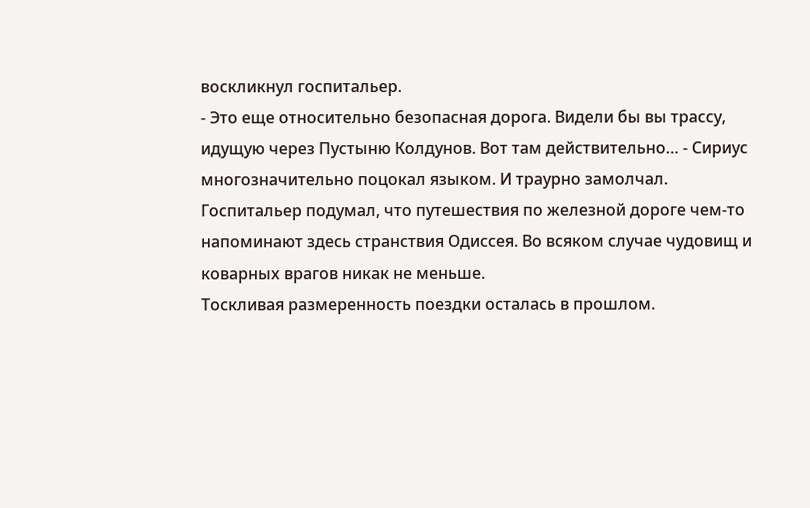воскликнул госпитальер.
- Это еще относительно безопасная дорога. Видели бы вы трассу, идущую через Пустыню Колдунов. Вот там действительно… - Сириус многозначительно поцокал языком. И траурно замолчал.
Госпитальер подумал, что путешествия по железной дороге чем-то напоминают здесь странствия Одиссея. Во всяком случае чудовищ и коварных врагов никак не меньше.
Тоскливая размеренность поездки осталась в прошлом.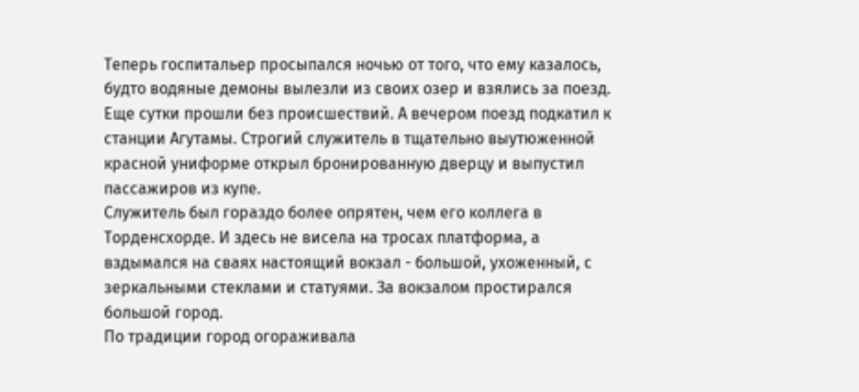Теперь госпитальер просыпался ночью от того, что ему казалось, будто водяные демоны вылезли из своих озер и взялись за поезд.
Еще сутки прошли без происшествий. А вечером поезд подкатил к станции Агутамы. Строгий служитель в тщательно выутюженной красной униформе открыл бронированную дверцу и выпустил пассажиров из купе.
Служитель был гораздо более опрятен, чем его коллега в Торденсхорде. И здесь не висела на тросах платформа, а вздымался на сваях настоящий вокзал - большой, ухоженный, с зеркальными стеклами и статуями. За вокзалом простирался большой город.
По традиции город огораживала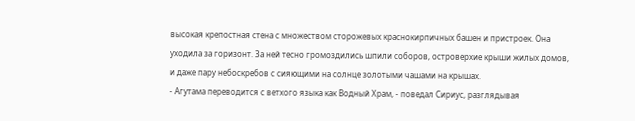высокая крепостная стена с множеством сторожевых краснокирпичных башен и пристроек. Она уходила за горизонт. За ней тесно громоздились шпили соборов, островерхие крыши жилых домов, и даже пару небоскребов с сияющими на солнце золотыми чашами на крышах.
- Агутама переводится с ветхого языка как Водный Храм, - поведал Сириус, разглядывая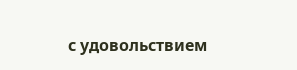с удовольствием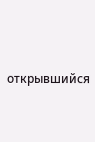открывшийся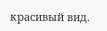красивый вид.